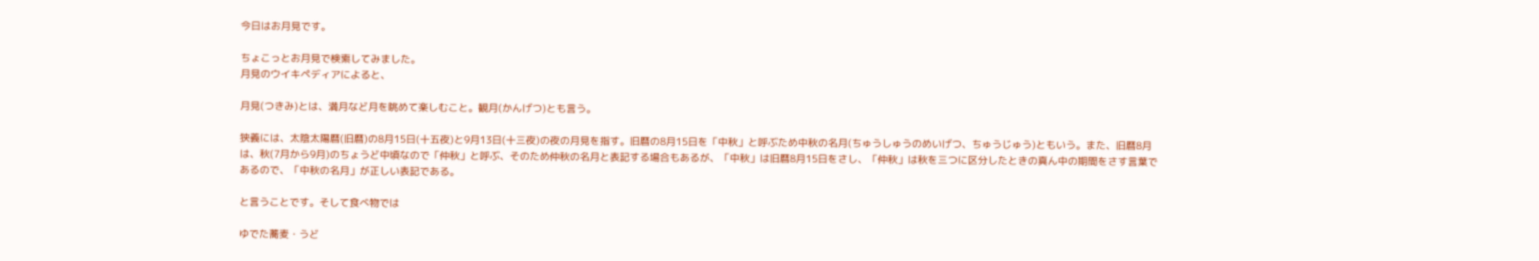今日はお月見です。

ちょこっとお月見で検索してみました。
月見のウイキペディアによると、

月見(つきみ)とは、満月など月を眺めて楽しむこと。観月(かんげつ)とも言う。

狭義には、太陰太陽暦(旧暦)の8月15日(十五夜)と9月13日(十三夜)の夜の月見を指す。旧暦の8月15日を「中秋」と呼ぶため中秋の名月(ちゅうしゅうのめいげつ、ちゅうじゅう)ともいう。また、旧暦8月は、秋(7月から9月)のちょうど中頃なので「仲秋」と呼ぶ、そのため仲秋の名月と表記する場合もあるが、「中秋」は旧暦8月15日をさし、「仲秋」は秋を三つに区分したときの真ん中の期間をさす言葉であるので、「中秋の名月」が正しい表記である。

と言うことです。そして食べ物では

ゆでた蕎麦・うど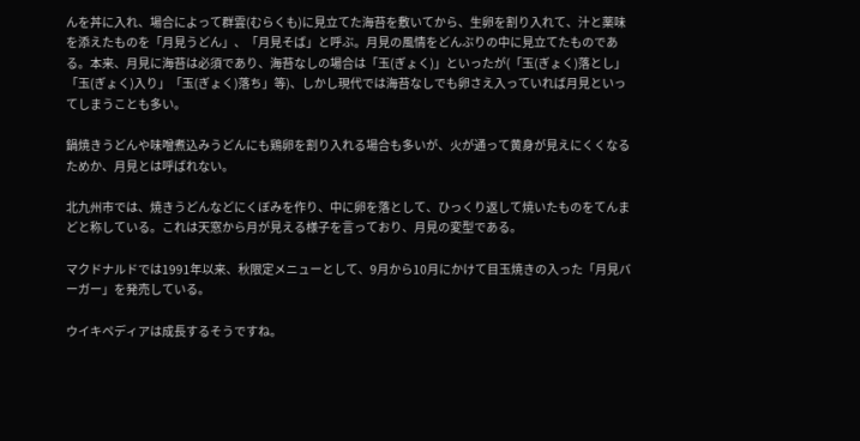んを丼に入れ、場合によって群雲(むらくも)に見立てた海苔を敷いてから、生卵を割り入れて、汁と薬味を添えたものを「月見うどん」、「月見そば」と呼ぶ。月見の風情をどんぶりの中に見立てたものである。本来、月見に海苔は必須であり、海苔なしの場合は「玉(ぎょく)」といったが(「玉(ぎょく)落とし」「玉(ぎょく)入り」「玉(ぎょく)落ち」等)、しかし現代では海苔なしでも卵さえ入っていれば月見といってしまうことも多い。

鍋焼きうどんや味噌煮込みうどんにも鶏卵を割り入れる場合も多いが、火が通って黄身が見えにくくなるためか、月見とは呼ばれない。

北九州市では、焼きうどんなどにくぼみを作り、中に卵を落として、ひっくり返して焼いたものをてんまどと称している。これは天窓から月が見える様子を言っており、月見の変型である。

マクドナルドでは1991年以来、秋限定メニューとして、9月から10月にかけて目玉焼きの入った「月見バーガー」を発売している。

ウイキペディアは成長するそうですね。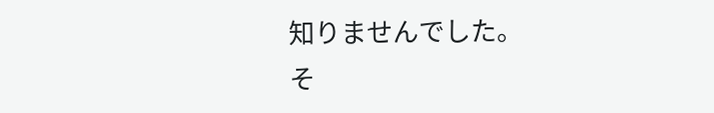知りませんでした。
そ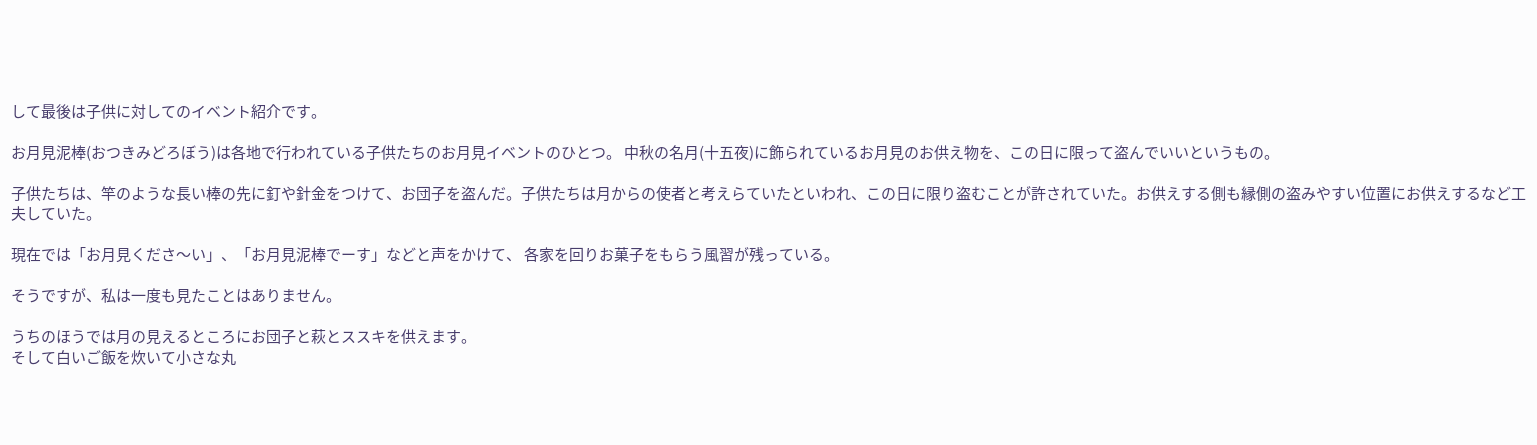して最後は子供に対してのイベント紹介です。

お月見泥棒(おつきみどろぼう)は各地で行われている子供たちのお月見イベントのひとつ。 中秋の名月(十五夜)に飾られているお月見のお供え物を、この日に限って盗んでいいというもの。

子供たちは、竿のような長い棒の先に釘や針金をつけて、お団子を盗んだ。子供たちは月からの使者と考えらていたといわれ、この日に限り盗むことが許されていた。お供えする側も縁側の盗みやすい位置にお供えするなど工夫していた。

現在では「お月見くださ〜い」、「お月見泥棒でーす」などと声をかけて、 各家を回りお菓子をもらう風習が残っている。

そうですが、私は一度も見たことはありません。

うちのほうでは月の見えるところにお団子と萩とススキを供えます。
そして白いご飯を炊いて小さな丸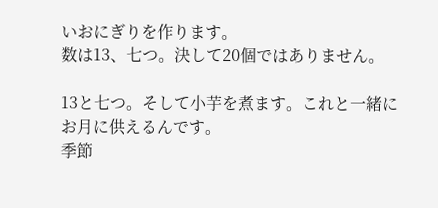いおにぎりを作ります。
数は13、七つ。決して20個ではありません。

13と七つ。そして小芋を煮ます。これと一緒にお月に供えるんです。
季節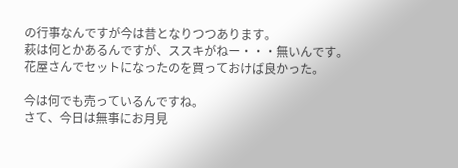の行事なんですが今は昔となりつつあります。
萩は何とかあるんですが、ススキがねー・・・無いんです。
花屋さんでセットになったのを買っておけば良かった。

今は何でも売っているんですね。
さて、今日は無事にお月見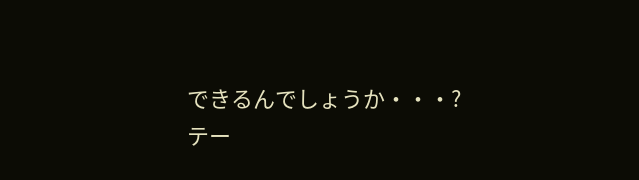できるんでしょうか・・・?
テー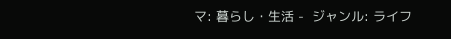マ: 暮らし・生活 -  ジャンル: ライフ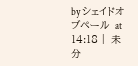by シェイドオブペール  at 14:18 |  未分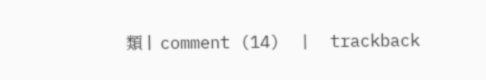類 |  comment (14)  |  trackback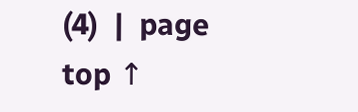(4)  |  page top ↑